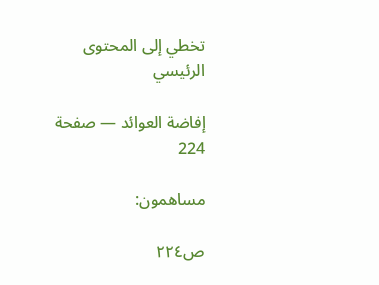تخطي إلى المحتوى الرئيسي

إفاضة العوائد — صفحة 224

مساهمون:

ص٢٢٤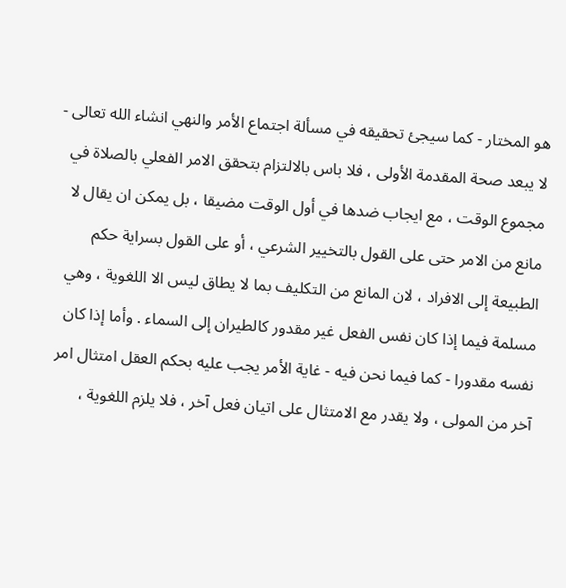هو المختار - كما سيجئ تحقيقه في مسألة اجتماع الأمر والنهي انشاء الله تعالى - لا يبعد صحة المقدمة الأولى ، فلا باس بالالتزام بتحقق الامر الفعلي بالصلاة في مجموع الوقت ، مع ايجاب ضدها في أول الوقت مضيقا ، بل يمكن ان يقال لا مانع من الامر حتى على القول بالتخيير الشرعي ، أو على القول بسراية حكم الطبيعة إلى الافراد ، لان المانع من التكليف بما لا يطاق ليس الا اللغوية ، وهي مسلمة فيما إذا كان نفس الفعل غير مقدور كالطيران إلى السماء . وأما إذا كان نفسه مقدورا - كما فيما نحن فيه - غاية الأمر يجب عليه بحكم العقل امتثال امر آخر من المولى ، ولا يقدر مع الامتثال على اتيان فعل آخر ، فلا يلزم اللغوية ،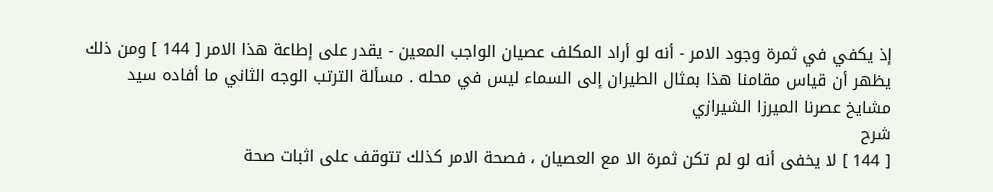إذ يكفي في ثمرة وجود الامر - أنه لو أراد المكلف عصيان الواجب المعين - يقدر على إطاعة هذا الامر [ 144 ] ومن ذلك يظهر أن قياس مقامنا هذا بمثال الطيران إلى السماء ليس في محله . مسألة الترتب الوجه الثاني ما أفاده سيد مشايخ عصرنا الميرزا الشيرازي
شرح
[ 144 ] لا يخفى أنه لو لم تكن ثمرة الا مع العصيان ، فصحة الامر كذلك تتوقف على اثبات صحة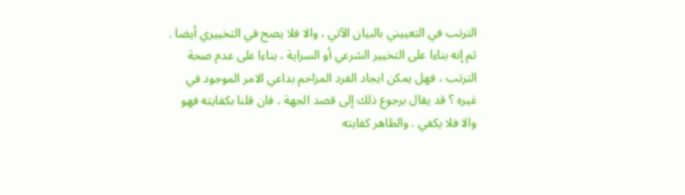الترتب في التعييني بالبيان الآتي ، والا فلا يصح في التخييري أيضا . ثم إنه بناءا على التخيير الشرعي أو السراية ، بناءا على عدم صحة الترتب ، فهل يمكن ايجاد الفرد المزاحم بداعي الامر الموجود في غيره ؟ قد يقال برجوع ذلك إلى قصد الجهة ، فان قلنا بكفايته فهو والا فلا يكفي . والظاهر كفايته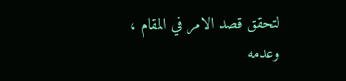لتحقق قصد الامر في المقام ، وعدمه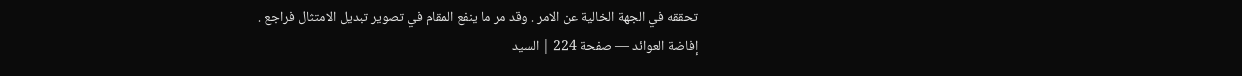تحققه في الجهة الخالية عن الامر . وقد مر ما ينفع المقام في تصوير تبديل الامتثال فراجع .
إفاضة العوائد — صفحة 224 | السيد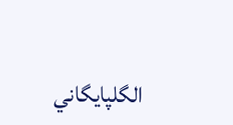الگلپايگاني